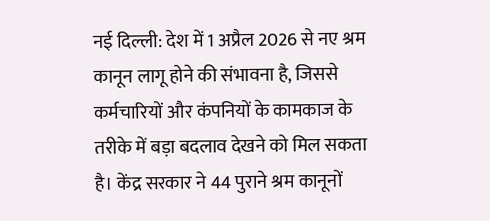नई दिल्ली: देश में 1 अप्रैल 2026 से नए श्रम कानून लागू होने की संभावना है, जिससे कर्मचारियों और कंपनियों के कामकाज के तरीके में बड़ा बदलाव देखने को मिल सकता है। केंद्र सरकार ने 44 पुराने श्रम कानूनों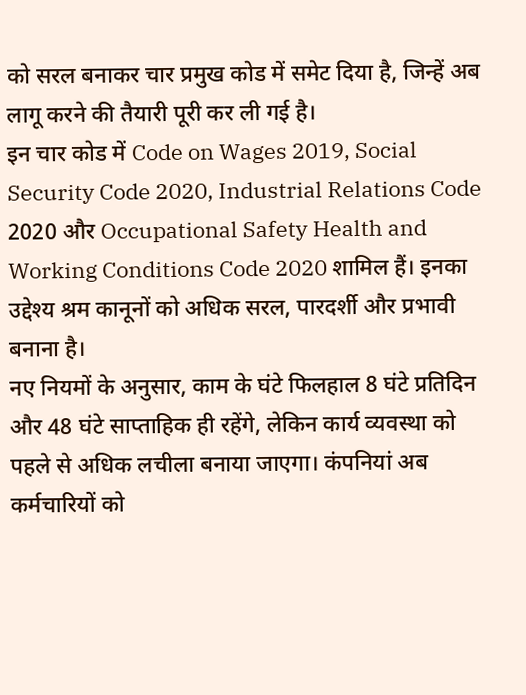को सरल बनाकर चार प्रमुख कोड में समेट दिया है, जिन्हें अब लागू करने की तैयारी पूरी कर ली गई है।
इन चार कोड में Code on Wages 2019, Social Security Code 2020, Industrial Relations Code 2020 और Occupational Safety Health and Working Conditions Code 2020 शामिल हैं। इनका उद्देश्य श्रम कानूनों को अधिक सरल, पारदर्शी और प्रभावी बनाना है।
नए नियमों के अनुसार, काम के घंटे फिलहाल 8 घंटे प्रतिदिन और 48 घंटे साप्ताहिक ही रहेंगे, लेकिन कार्य व्यवस्था को पहले से अधिक लचीला बनाया जाएगा। कंपनियां अब कर्मचारियों को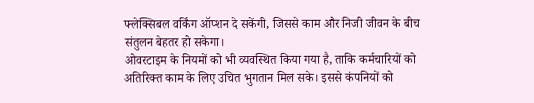फ्लेक्सिबल वर्किंग ऑप्शन दे सकेंगी, जिससे काम और निजी जीवन के बीच संतुलन बेहतर हो सकेगा।
ओवरटाइम के नियमों को भी व्यवस्थित किया गया है, ताकि कर्मचारियों को अतिरिक्त काम के लिए उचित भुगतान मिल सके। इससे कंपनियों को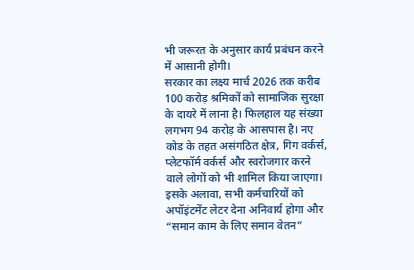भी जरूरत के अनुसार कार्य प्रबंधन करने में आसानी होगी।
सरकार का लक्ष्य मार्च 2026 तक करीब 100 करोड़ श्रमिकों को सामाजिक सुरक्षा के दायरे में लाना है। फिलहाल यह संख्या लगभग 94 करोड़ के आसपास है। नए कोड के तहत असंगठित क्षेत्र, गिग वर्कर्स, प्लेटफॉर्म वर्कर्स और स्वरोजगार करने वाले लोगों को भी शामिल किया जाएगा।
इसके अलावा, सभी कर्मचारियों को अपॉइंटमेंट लेटर देना अनिवार्य होगा और “समान काम के लिए समान वेतन”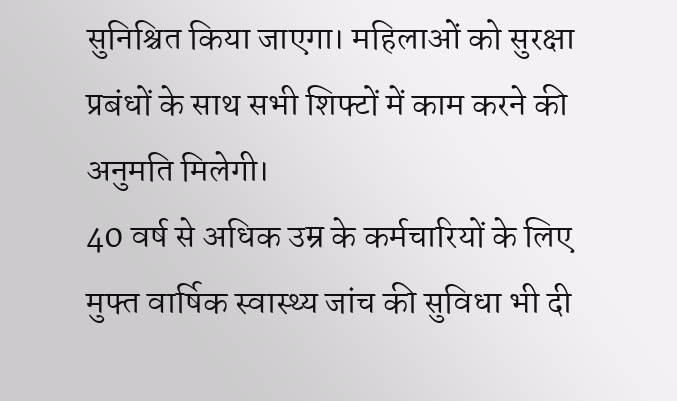सुनिश्चित किया जाएगा। महिलाओं को सुरक्षा प्रबंधों के साथ सभी शिफ्टों में काम करने की अनुमति मिलेगी।
40 वर्ष से अधिक उम्र के कर्मचारियों के लिए मुफ्त वार्षिक स्वास्थ्य जांच की सुविधा भी दी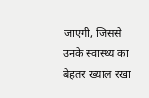जाएगी, जिससे उनके स्वास्थ्य का बेहतर ख्याल रखा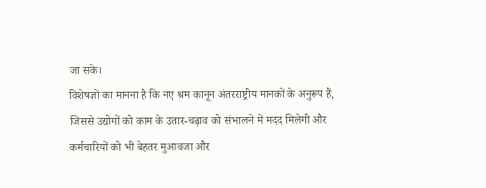जा सके।
विशेषज्ञों का मानना है कि नए श्रम कानून अंतरराष्ट्रीय मानकों के अनुरूप हैं, जिससे उद्योगों को काम के उतार-चढ़ाव को संभालने में मदद मिलेगी और कर्मचारियों को भी बेहतर मुआवजा और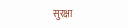सुरक्षा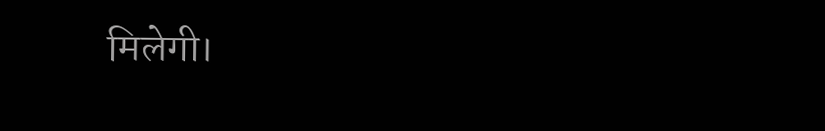मिलेगी।